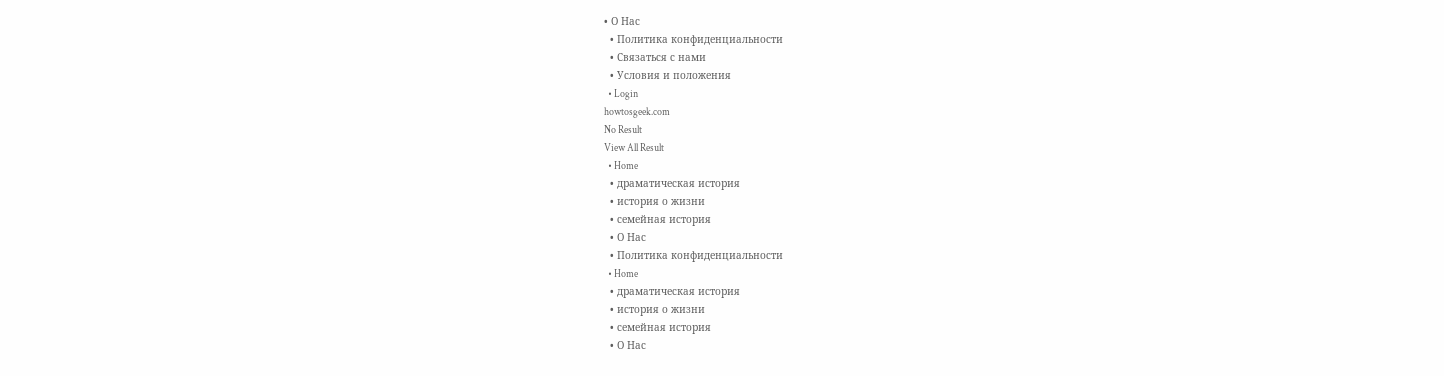• О Нас
  • Политика конфиденциальности
  • Связаться с нами
  • Условия и положения
  • Login
howtosgeek.com
No Result
View All Result
  • Home
  • драматическая история
  • история о жизни
  • семейная история
  • О Нас
  • Политика конфиденциальности
  • Home
  • драматическая история
  • история о жизни
  • семейная история
  • О Нас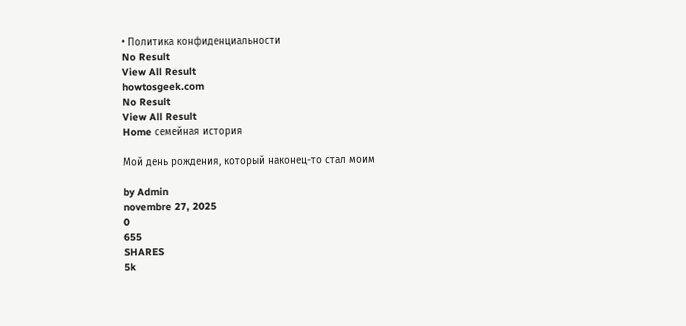• Политика конфиденциальности
No Result
View All Result
howtosgeek.com
No Result
View All Result
Home семейная история

Мой день рождения, который наконец-то стал моим

by Admin
novembre 27, 2025
0
655
SHARES
5k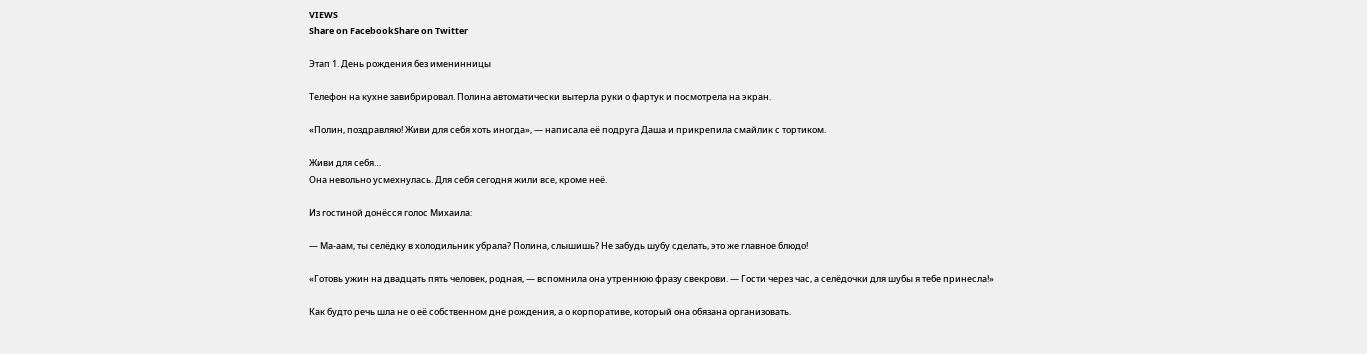VIEWS
Share on FacebookShare on Twitter

Этап 1. День рождения без именинницы

Телефон на кухне завибрировал. Полина автоматически вытерла руки о фартук и посмотрела на экран.

«Полин, поздравляю! Живи для себя хоть иногда», — написала её подруга Даша и прикрепила смайлик с тортиком.

Живи для себя…
Она невольно усмехнулась. Для себя сегодня жили все, кроме неё.

Из гостиной донёсся голос Михаила:

— Ма-аам, ты селёдку в холодильник убрала? Полина, слышишь? Не забудь шубу сделать, это же главное блюдо!

«Готовь ужин на двадцать пять человек, родная, — вспомнила она утреннюю фразу свекрови. — Гости через час, а селёдочки для шубы я тебе принесла!»

Как будто речь шла не о её собственном дне рождения, а о корпоративе, который она обязана организовать.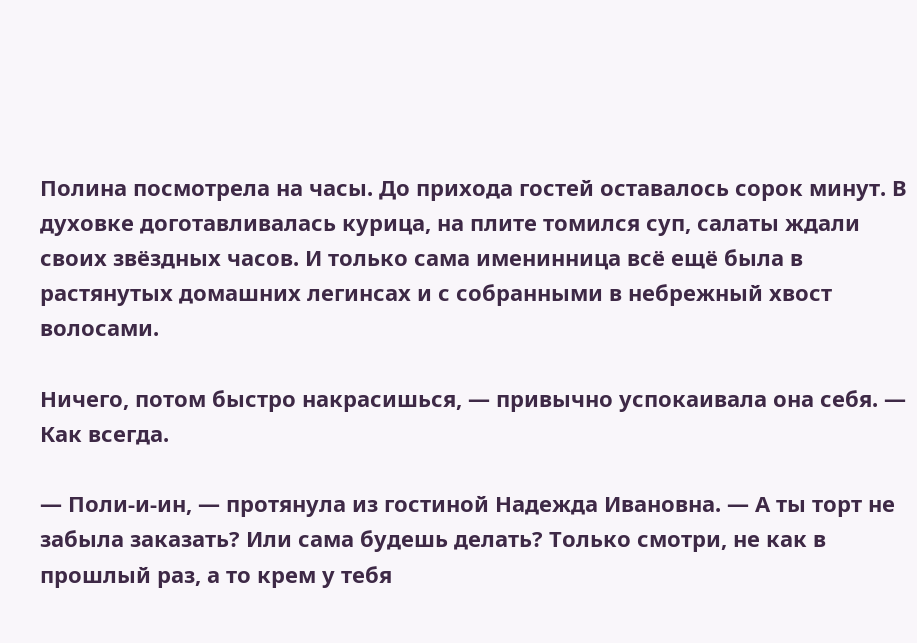Полина посмотрела на часы. До прихода гостей оставалось сорок минут. В духовке доготавливалась курица, на плите томился суп, салаты ждали своих звёздных часов. И только сама именинница всё ещё была в растянутых домашних легинсах и с собранными в небрежный хвост волосами.

Ничего, потом быстро накрасишься, — привычно успокаивала она себя. — Как всегда.

— Поли-и-ин, — протянула из гостиной Надежда Ивановна. — А ты торт не забыла заказать? Или сама будешь делать? Только смотри, не как в прошлый раз, а то крем у тебя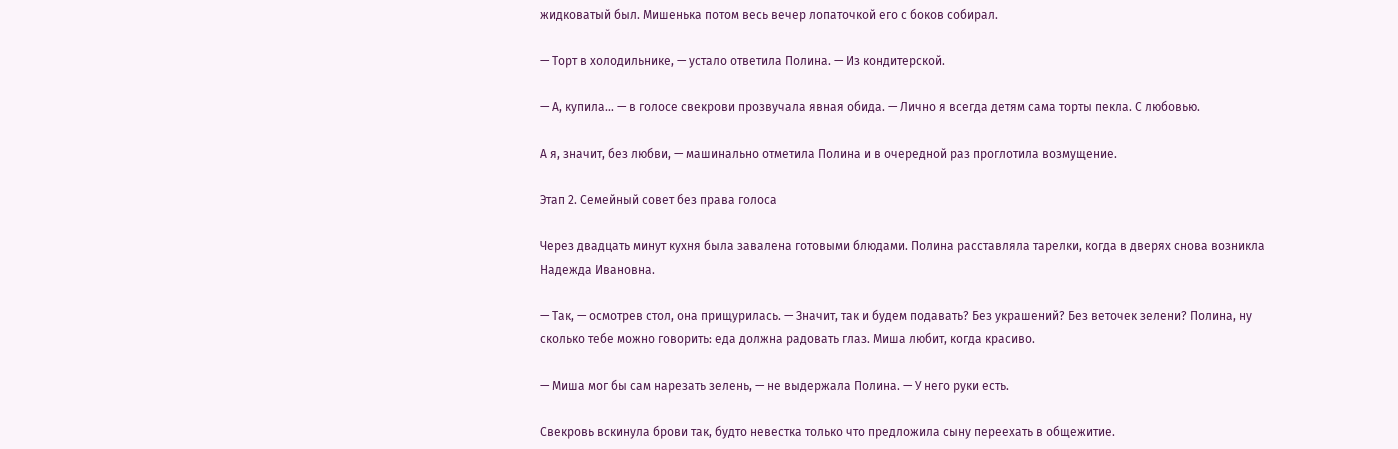жидковатый был. Мишенька потом весь вечер лопаточкой его с боков собирал.

— Торт в холодильнике, — устало ответила Полина. — Из кондитерской.

— А, купила… — в голосе свекрови прозвучала явная обида. — Лично я всегда детям сама торты пекла. С любовью.

А я, значит, без любви, — машинально отметила Полина и в очередной раз проглотила возмущение.

Этап 2. Семейный совет без права голоса

Через двадцать минут кухня была завалена готовыми блюдами. Полина расставляла тарелки, когда в дверях снова возникла Надежда Ивановна.

— Так, — осмотрев стол, она прищурилась. — Значит, так и будем подавать? Без украшений? Без веточек зелени? Полина, ну сколько тебе можно говорить: еда должна радовать глаз. Миша любит, когда красиво.

— Миша мог бы сам нарезать зелень, — не выдержала Полина. — У него руки есть.

Свекровь вскинула брови так, будто невестка только что предложила сыну переехать в общежитие.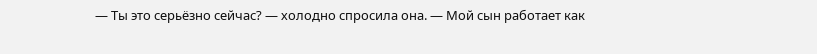— Ты это серьёзно сейчас? — холодно спросила она. — Мой сын работает как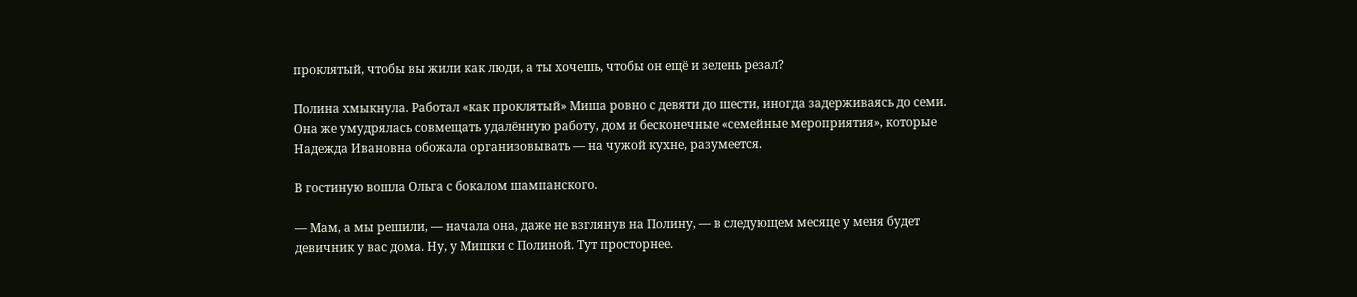проклятый, чтобы вы жили как люди, а ты хочешь, чтобы он ещё и зелень резал?

Полина хмыкнула. Работал «как проклятый» Миша ровно с девяти до шести, иногда задерживаясь до семи. Она же умудрялась совмещать удалённую работу, дом и бесконечные «семейные мероприятия», которые Надежда Ивановна обожала организовывать — на чужой кухне, разумеется.

В гостиную вошла Ольга с бокалом шампанского.

— Мам, а мы решили, — начала она, даже не взглянув на Полину, — в следующем месяце у меня будет девичник у вас дома. Ну, у Мишки с Полиной. Тут просторнее.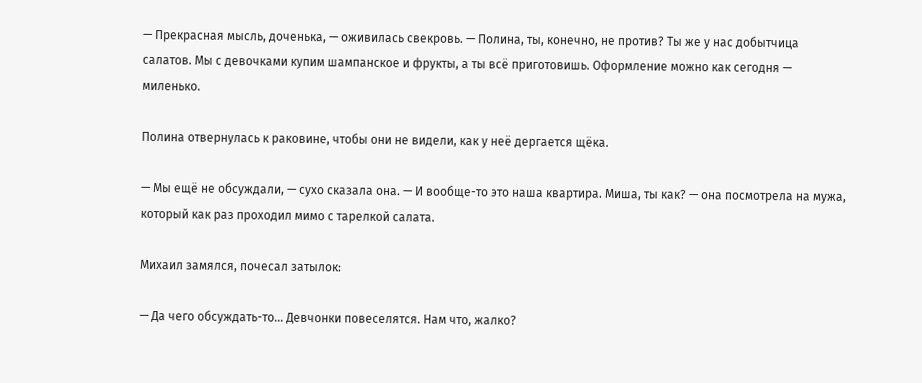— Прекрасная мысль, доченька, — оживилась свекровь. — Полина, ты, конечно, не против? Ты же у нас добытчица салатов. Мы с девочками купим шампанское и фрукты, а ты всё приготовишь. Оформление можно как сегодня — миленько.

Полина отвернулась к раковине, чтобы они не видели, как у неё дергается щёка.

— Мы ещё не обсуждали, — сухо сказала она. — И вообще-то это наша квартира. Миша, ты как? — она посмотрела на мужа, который как раз проходил мимо с тарелкой салата.

Михаил замялся, почесал затылок:

— Да чего обсуждать-то… Девчонки повеселятся. Нам что, жалко?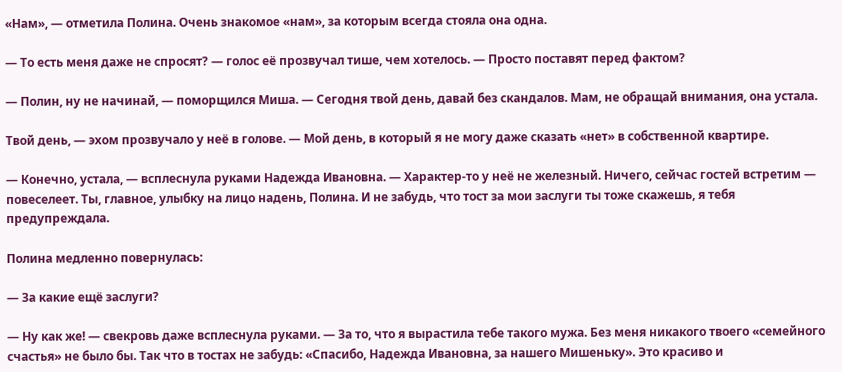«Нам», — отметила Полина. Очень знакомое «нам», за которым всегда стояла она одна.

— То есть меня даже не спросят? — голос её прозвучал тише, чем хотелось. — Просто поставят перед фактом?

— Полин, ну не начинай, — поморщился Миша. — Сегодня твой день, давай без скандалов. Мам, не обращай внимания, она устала.

Твой день, — эхом прозвучало у неё в голове. — Мой день, в который я не могу даже сказать «нет» в собственной квартире.

— Конечно, устала, — всплеснула руками Надежда Ивановна. — Характер-то у неё не железный. Ничего, сейчас гостей встретим — повеселеет. Ты, главное, улыбку на лицо надень, Полина. И не забудь, что тост за мои заслуги ты тоже скажешь, я тебя предупреждала.

Полина медленно повернулась:

— За какие ещё заслуги?

— Ну как же! — свекровь даже всплеснула руками. — За то, что я вырастила тебе такого мужа. Без меня никакого твоего «семейного счастья» не было бы. Так что в тостах не забудь: «Спасибо, Надежда Ивановна, за нашего Мишеньку». Это красиво и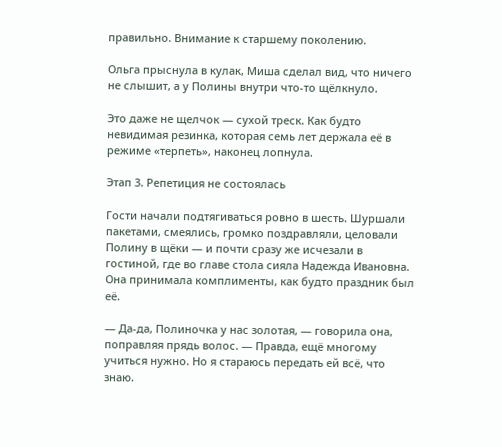правильно. Внимание к старшему поколению.

Ольга прыснула в кулак, Миша сделал вид, что ничего не слышит, а у Полины внутри что-то щёлкнуло.

Это даже не щелчок — сухой треск. Как будто невидимая резинка, которая семь лет держала её в режиме «терпеть», наконец лопнула.

Этап 3. Репетиция не состоялась

Гости начали подтягиваться ровно в шесть. Шуршали пакетами, смеялись, громко поздравляли, целовали Полину в щёки — и почти сразу же исчезали в гостиной, где во главе стола сияла Надежда Ивановна. Она принимала комплименты, как будто праздник был её.

— Да-да, Полиночка у нас золотая, — говорила она, поправляя прядь волос. — Правда, ещё многому учиться нужно. Но я стараюсь передать ей всё, что знаю.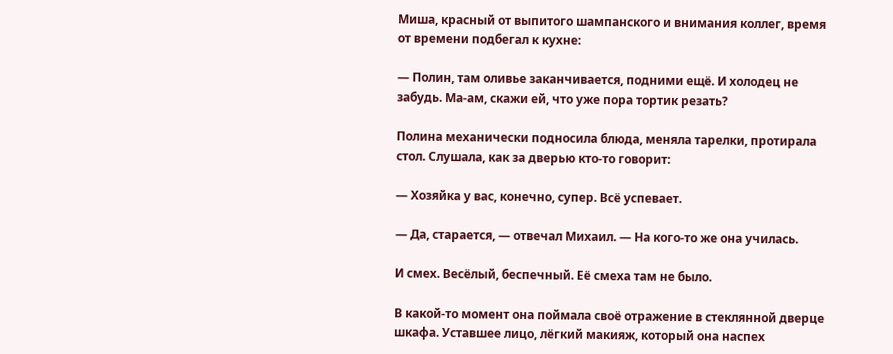Миша, красный от выпитого шампанского и внимания коллег, время от времени подбегал к кухне:

— Полин, там оливье заканчивается, подними ещё. И холодец не забудь. Ма-ам, скажи ей, что уже пора тортик резать?

Полина механически подносила блюда, меняла тарелки, протирала стол. Слушала, как за дверью кто-то говорит:

— Хозяйка у вас, конечно, супер. Всё успевает.

— Да, старается, — отвечал Михаил. — На кого-то же она училась.

И смех. Весёлый, беспечный. Её смеха там не было.

В какой-то момент она поймала своё отражение в стеклянной дверце шкафа. Уставшее лицо, лёгкий макияж, который она наспех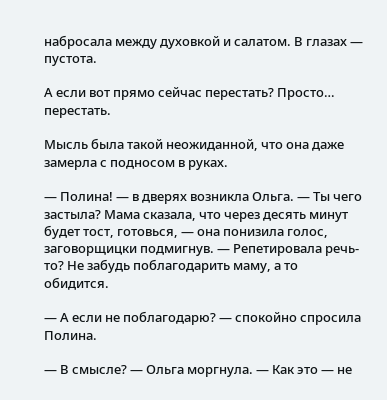набросала между духовкой и салатом. В глазах — пустота.

А если вот прямо сейчас перестать? Просто… перестать.

Мысль была такой неожиданной, что она даже замерла с подносом в руках.

— Полина! — в дверях возникла Ольга. — Ты чего застыла? Мама сказала, что через десять минут будет тост, готовься, — она понизила голос, заговорщицки подмигнув. — Репетировала речь-то? Не забудь поблагодарить маму, а то обидится.

— А если не поблагодарю? — спокойно спросила Полина.

— В смысле? — Ольга моргнула. — Как это — не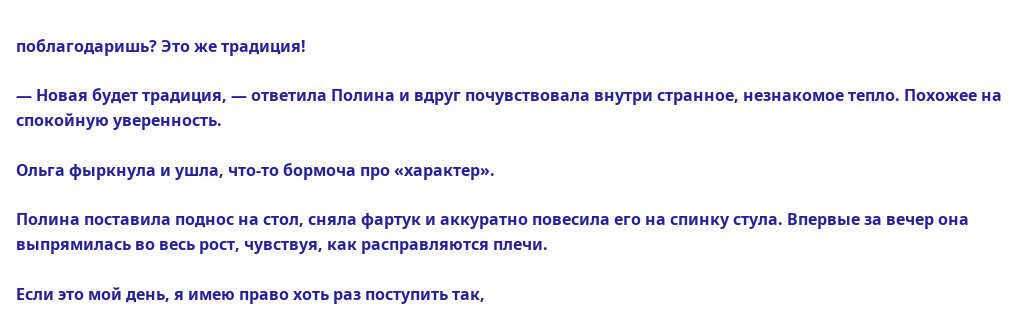поблагодаришь? Это же традиция!

— Новая будет традиция, — ответила Полина и вдруг почувствовала внутри странное, незнакомое тепло. Похожее на спокойную уверенность.

Ольга фыркнула и ушла, что-то бормоча про «характер».

Полина поставила поднос на стол, сняла фартук и аккуратно повесила его на спинку стула. Впервые за вечер она выпрямилась во весь рост, чувствуя, как расправляются плечи.

Если это мой день, я имею право хоть раз поступить так,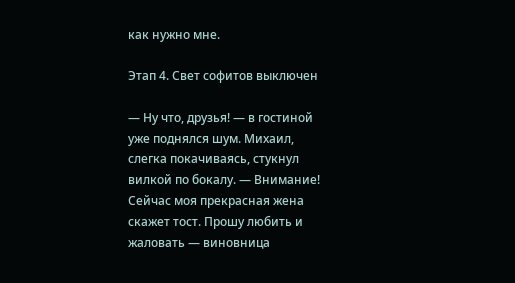как нужно мне.

Этап 4. Свет софитов выключен

— Ну что, друзья! — в гостиной уже поднялся шум. Михаил, слегка покачиваясь, стукнул вилкой по бокалу. — Внимание! Сейчас моя прекрасная жена скажет тост. Прошу любить и жаловать — виновница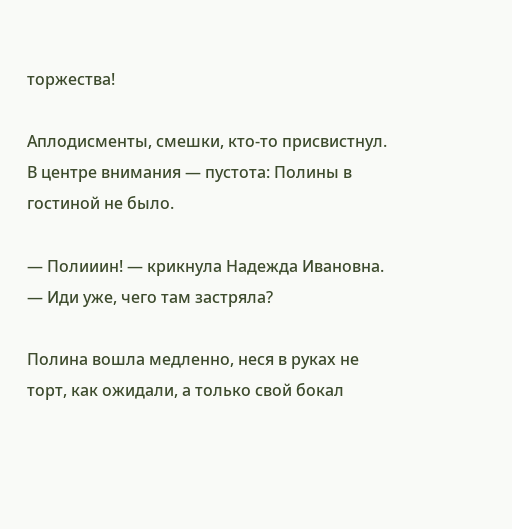торжества!

Аплодисменты, смешки, кто-то присвистнул. В центре внимания — пустота: Полины в гостиной не было.

— Полииин! — крикнула Надежда Ивановна. — Иди уже, чего там застряла?

Полина вошла медленно, неся в руках не торт, как ожидали, а только свой бокал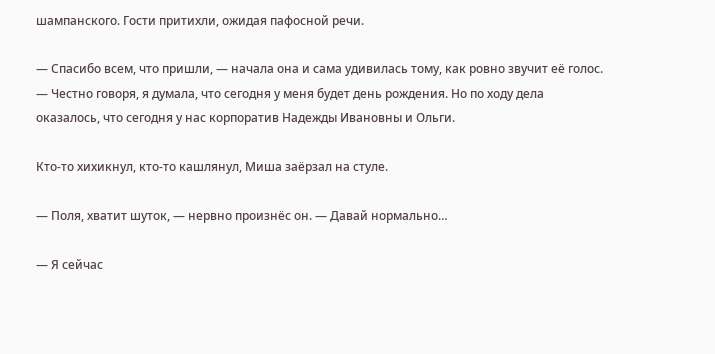шампанского. Гости притихли, ожидая пафосной речи.

— Спасибо всем, что пришли, — начала она и сама удивилась тому, как ровно звучит её голос. — Честно говоря, я думала, что сегодня у меня будет день рождения. Но по ходу дела оказалось, что сегодня у нас корпоратив Надежды Ивановны и Ольги.

Кто-то хихикнул, кто-то кашлянул, Миша заёрзал на стуле.

— Поля, хватит шуток, — нервно произнёс он. — Давай нормально…

— Я сейчас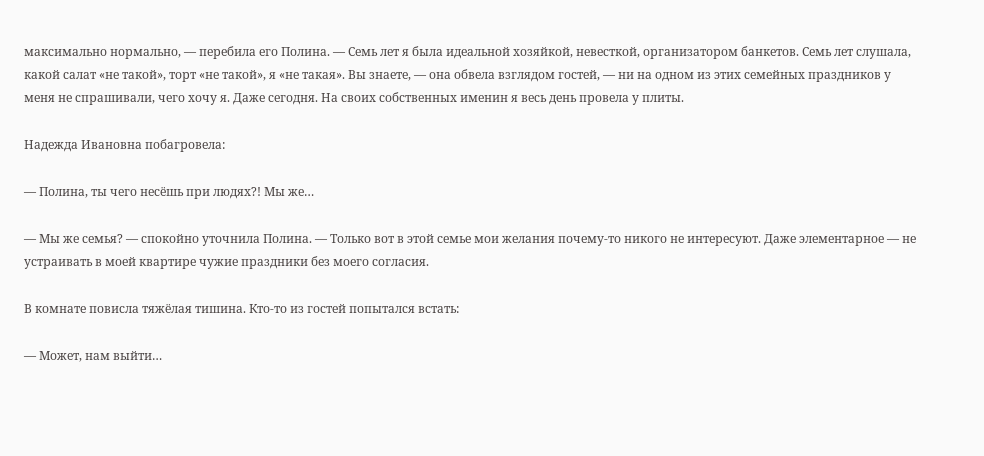максимально нормально, — перебила его Полина. — Семь лет я была идеальной хозяйкой, невесткой, организатором банкетов. Семь лет слушала, какой салат «не такой», торт «не такой», я «не такая». Вы знаете, — она обвела взглядом гостей, — ни на одном из этих семейных праздников у меня не спрашивали, чего хочу я. Даже сегодня. На своих собственных именин я весь день провела у плиты.

Надежда Ивановна побагровела:

— Полина, ты чего несёшь при людях?! Мы же…

— Мы же семья? — спокойно уточнила Полина. — Только вот в этой семье мои желания почему-то никого не интересуют. Даже элементарное — не устраивать в моей квартире чужие праздники без моего согласия.

В комнате повисла тяжёлая тишина. Кто-то из гостей попытался встать:

— Может, нам выйти…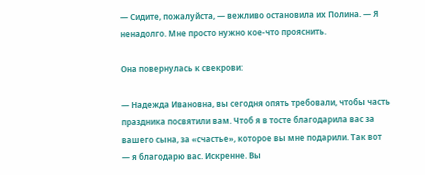— Сидите, пожалуйста, — вежливо остановила их Полина. — Я ненадолго. Мне просто нужно кое-что прояснить.

Она повернулась к свекрови:

— Надежда Ивановна, вы сегодня опять требовали, чтобы часть праздника посвятили вам. Чтоб я в тосте благодарила вас за вашего сына, за «счастье», которое вы мне подарили. Так вот — я благодарю вас. Искренне. Вы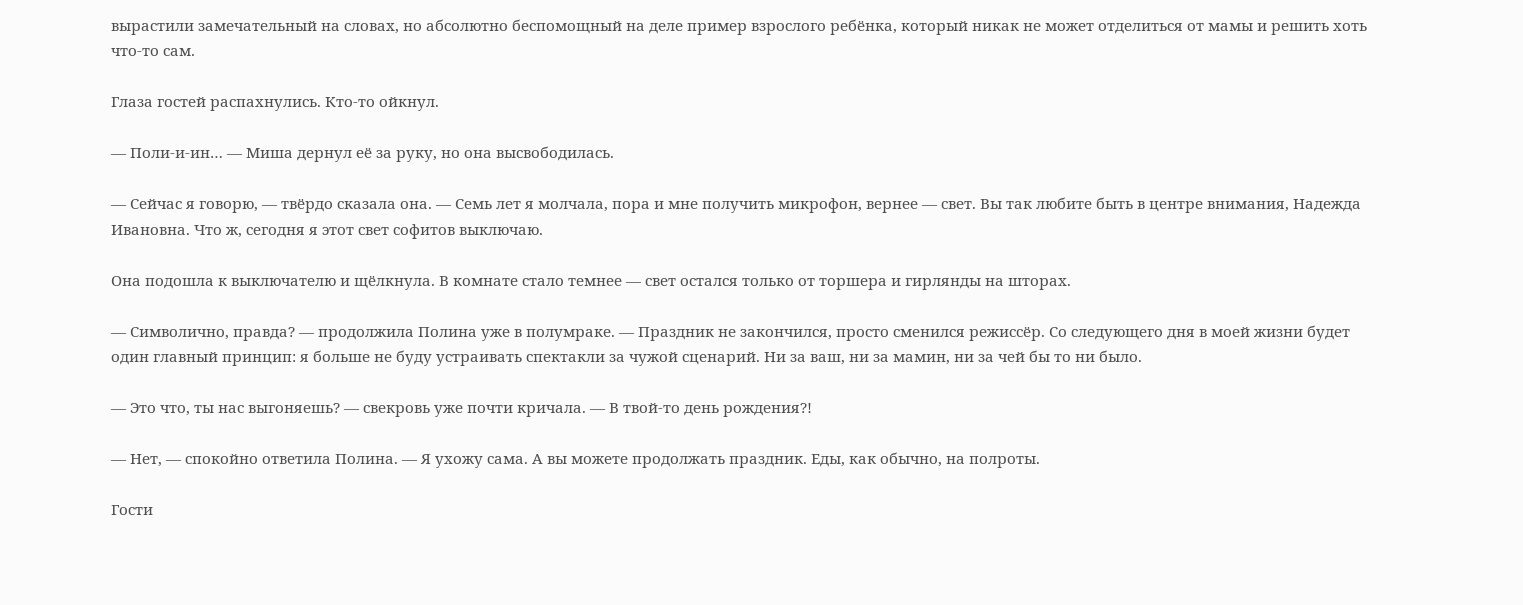вырастили замечательный на словах, но абсолютно беспомощный на деле пример взрослого ребёнка, который никак не может отделиться от мамы и решить хоть что-то сам.

Глаза гостей распахнулись. Кто-то ойкнул.

— Поли-и-ин… — Миша дернул её за руку, но она высвободилась.

— Сейчас я говорю, — твёрдо сказала она. — Семь лет я молчала, пора и мне получить микрофон, вернее — свет. Вы так любите быть в центре внимания, Надежда Ивановна. Что ж, сегодня я этот свет софитов выключаю.

Она подошла к выключателю и щёлкнула. В комнате стало темнее — свет остался только от торшера и гирлянды на шторах.

— Символично, правда? — продолжила Полина уже в полумраке. — Праздник не закончился, просто сменился режиссёр. Со следующего дня в моей жизни будет один главный принцип: я больше не буду устраивать спектакли за чужой сценарий. Ни за ваш, ни за мамин, ни за чей бы то ни было.

— Это что, ты нас выгоняешь? — свекровь уже почти кричала. — В твой-то день рождения?!

— Нет, — спокойно ответила Полина. — Я ухожу сама. А вы можете продолжать праздник. Еды, как обычно, на полроты.

Гости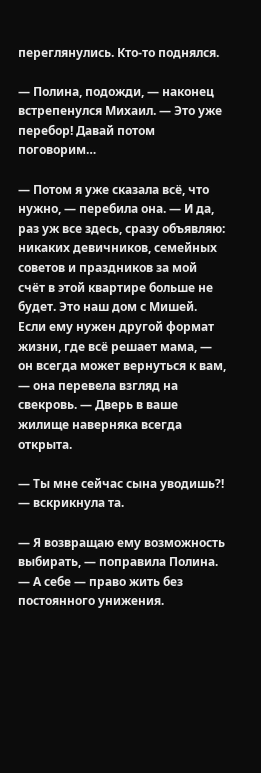переглянулись. Кто-то поднялся.

— Полина, подожди, — наконец встрепенулся Михаил. — Это уже перебор! Давай потом поговорим…

— Потом я уже сказала всё, что нужно, — перебила она. — И да, раз уж все здесь, сразу объявляю: никаких девичников, семейных советов и праздников за мой счёт в этой квартире больше не будет. Это наш дом с Мишей. Если ему нужен другой формат жизни, где всё решает мама, — он всегда может вернуться к вам, — она перевела взгляд на свекровь. — Дверь в ваше жилище наверняка всегда открыта.

— Ты мне сейчас сына уводишь?! — вскрикнула та.

— Я возвращаю ему возможность выбирать, — поправила Полина. — А себе — право жить без постоянного унижения.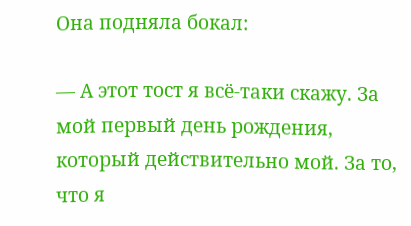Она подняла бокал:

— А этот тост я всё-таки скажу. За мой первый день рождения, который действительно мой. За то, что я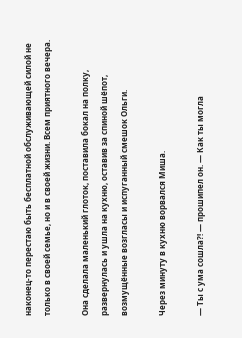наконец-то перестаю быть бесплатной обслуживающей силой не только в своей семье, но и в своей жизни. Всем приятного вечера.

Она сделала маленький глоток, поставила бокал на полку, развернулась и ушла на кухню, оставив за спиной шёпот, возмущённые возгласы и испуганный смешок Ольги.

Через минуту в кухню ворвался Миша.

— Ты с ума сошла?! — прошипел он. — Как ты могла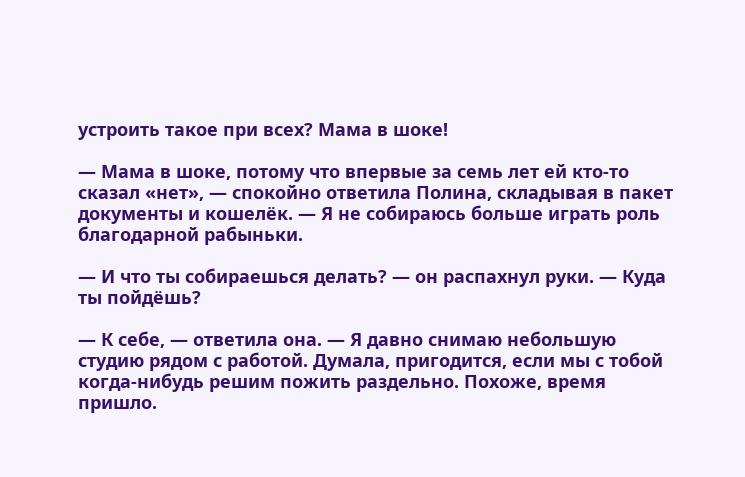устроить такое при всех? Мама в шоке!

— Мама в шоке, потому что впервые за семь лет ей кто-то сказал «нет», — спокойно ответила Полина, складывая в пакет документы и кошелёк. — Я не собираюсь больше играть роль благодарной рабыньки.

— И что ты собираешься делать? — он распахнул руки. — Куда ты пойдёшь?

— К себе, — ответила она. — Я давно снимаю небольшую студию рядом с работой. Думала, пригодится, если мы с тобой когда-нибудь решим пожить раздельно. Похоже, время пришло.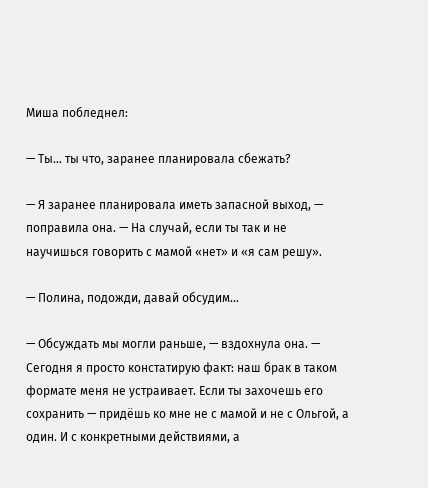Миша побледнел:

— Ты… ты что, заранее планировала сбежать?

— Я заранее планировала иметь запасной выход, — поправила она. — На случай, если ты так и не научишься говорить с мамой «нет» и «я сам решу».

— Полина, подожди, давай обсудим…

— Обсуждать мы могли раньше, — вздохнула она. — Сегодня я просто констатирую факт: наш брак в таком формате меня не устраивает. Если ты захочешь его сохранить — придёшь ко мне не с мамой и не с Ольгой, а один. И с конкретными действиями, а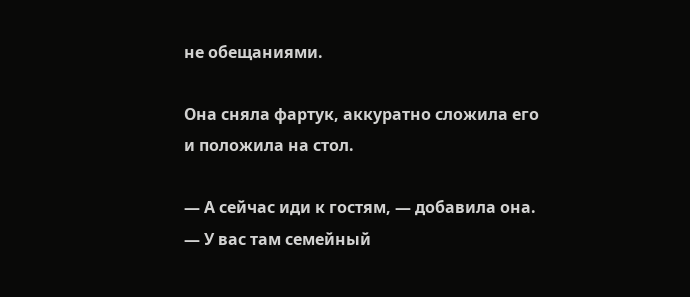не обещаниями.

Она сняла фартук, аккуратно сложила его и положила на стол.

— А сейчас иди к гостям, — добавила она. — У вас там семейный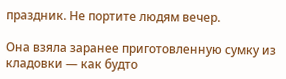праздник. Не портите людям вечер.

Она взяла заранее приготовленную сумку из кладовки — как будто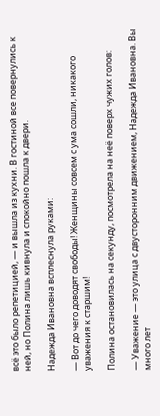всё это было репетицией, — и вышла из кухни. В гостиной все повернулись к ней, но Полина лишь кивнула и спокойно пошла к двери.

Надежда Ивановна всплеснула руками:

— Вот до чего доводят свободы! Женщины совсем с ума сошли, никакого уважения к старшим!

Полина остановилась на секунду, посмотрела на неё поверх чужих голов:

— Уважение — это улица с двусторонним движением, Надежда Ивановна. Вы много лет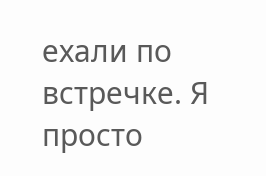ехали по встречке. Я просто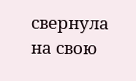свернула на свою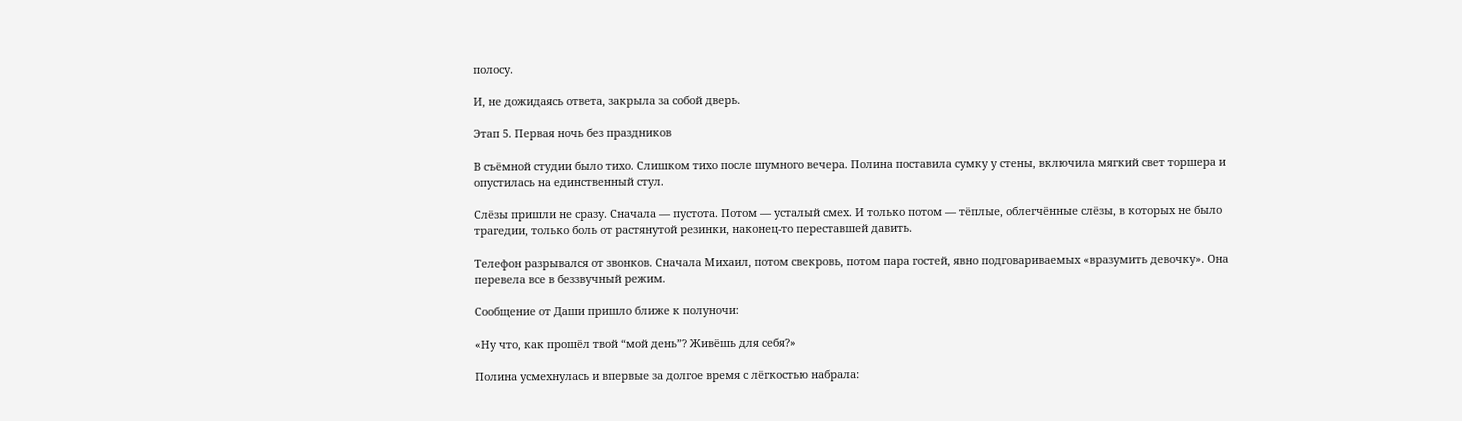полосу.

И, не дожидаясь ответа, закрыла за собой дверь.

Этап 5. Первая ночь без праздников

В съёмной студии было тихо. Слишком тихо после шумного вечера. Полина поставила сумку у стены, включила мягкий свет торшера и опустилась на единственный стул.

Слёзы пришли не сразу. Сначала — пустота. Потом — усталый смех. И только потом — тёплые, облегчённые слёзы, в которых не было трагедии, только боль от растянутой резинки, наконец-то переставшей давить.

Телефон разрывался от звонков. Сначала Михаил, потом свекровь, потом пара гостей, явно подговариваемых «вразумить девочку». Она перевела все в беззвучный режим.

Сообщение от Даши пришло ближе к полуночи:

«Ну что, как прошёл твой “мой день”? Живёшь для себя?»

Полина усмехнулась и впервые за долгое время с лёгкостью набрала: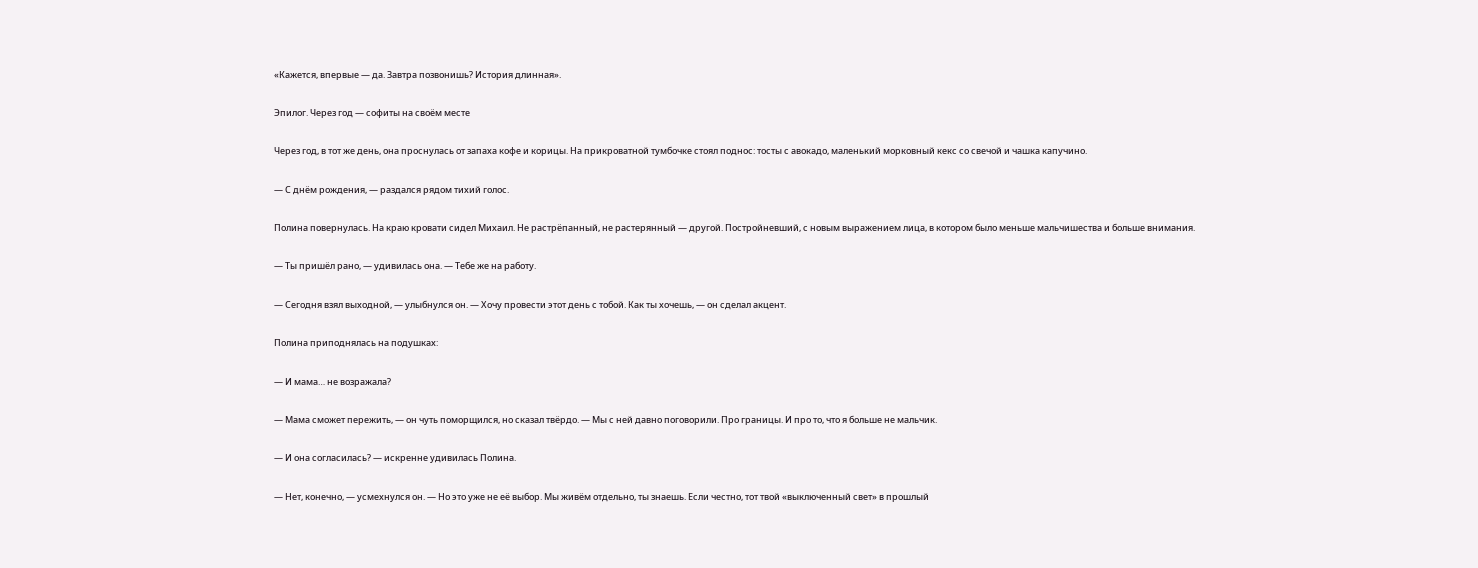«Кажется, впервые — да. Завтра позвонишь? История длинная».

Эпилог. Через год — софиты на своём месте

Через год, в тот же день, она проснулась от запаха кофе и корицы. На прикроватной тумбочке стоял поднос: тосты с авокадо, маленький морковный кекс со свечой и чашка капучино.

— С днём рождения, — раздался рядом тихий голос.

Полина повернулась. На краю кровати сидел Михаил. Не растрёпанный, не растерянный — другой. Постройневший, с новым выражением лица, в котором было меньше мальчишества и больше внимания.

— Ты пришёл рано, — удивилась она. — Тебе же на работу.

— Сегодня взял выходной, — улыбнулся он. — Хочу провести этот день с тобой. Как ты хочешь, — он сделал акцент.

Полина приподнялась на подушках:

— И мама… не возражала?

— Мама сможет пережить, — он чуть поморщился, но сказал твёрдо. — Мы с ней давно поговорили. Про границы. И про то, что я больше не мальчик.

— И она согласилась? — искренне удивилась Полина.

— Нет, конечно, — усмехнулся он. — Но это уже не её выбор. Мы живём отдельно, ты знаешь. Если честно, тот твой «выключенный свет» в прошлый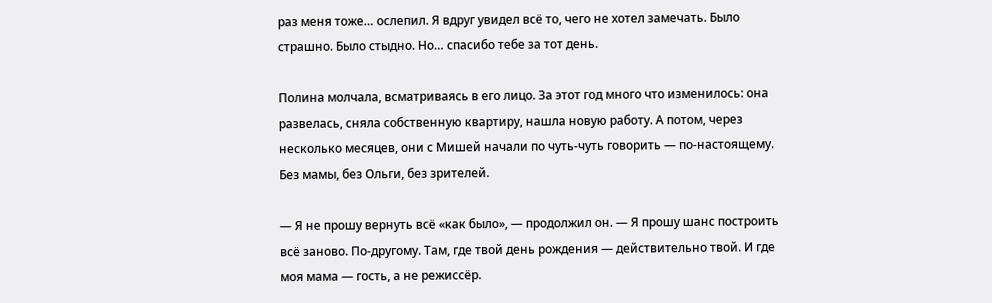раз меня тоже… ослепил. Я вдруг увидел всё то, чего не хотел замечать. Было страшно. Было стыдно. Но… спасибо тебе за тот день.

Полина молчала, всматриваясь в его лицо. За этот год много что изменилось: она развелась, сняла собственную квартиру, нашла новую работу. А потом, через несколько месяцев, они с Мишей начали по чуть-чуть говорить — по-настоящему. Без мамы, без Ольги, без зрителей.

— Я не прошу вернуть всё «как было», — продолжил он. — Я прошу шанс построить всё заново. По-другому. Там, где твой день рождения — действительно твой. И где моя мама — гость, а не режиссёр.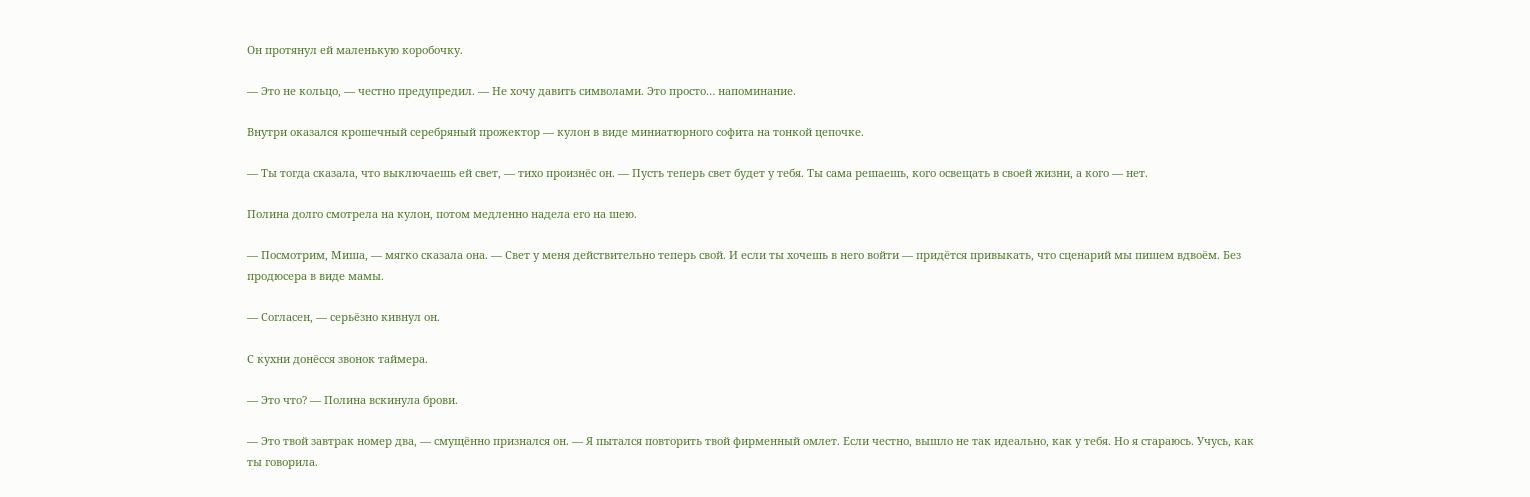Он протянул ей маленькую коробочку.

— Это не кольцо, — честно предупредил. — Не хочу давить символами. Это просто… напоминание.

Внутри оказался крошечный серебряный прожектор — кулон в виде миниатюрного софита на тонкой цепочке.

— Ты тогда сказала, что выключаешь ей свет, — тихо произнёс он. — Пусть теперь свет будет у тебя. Ты сама решаешь, кого освещать в своей жизни, а кого — нет.

Полина долго смотрела на кулон, потом медленно надела его на шею.

— Посмотрим, Миша, — мягко сказала она. — Свет у меня действительно теперь свой. И если ты хочешь в него войти — придётся привыкать, что сценарий мы пишем вдвоём. Без продюсера в виде мамы.

— Согласен, — серьёзно кивнул он.

С кухни донёсся звонок таймера.

— Это что? — Полина вскинула брови.

— Это твой завтрак номер два, — смущённо признался он. — Я пытался повторить твой фирменный омлет. Если честно, вышло не так идеально, как у тебя. Но я стараюсь. Учусь, как ты говорила.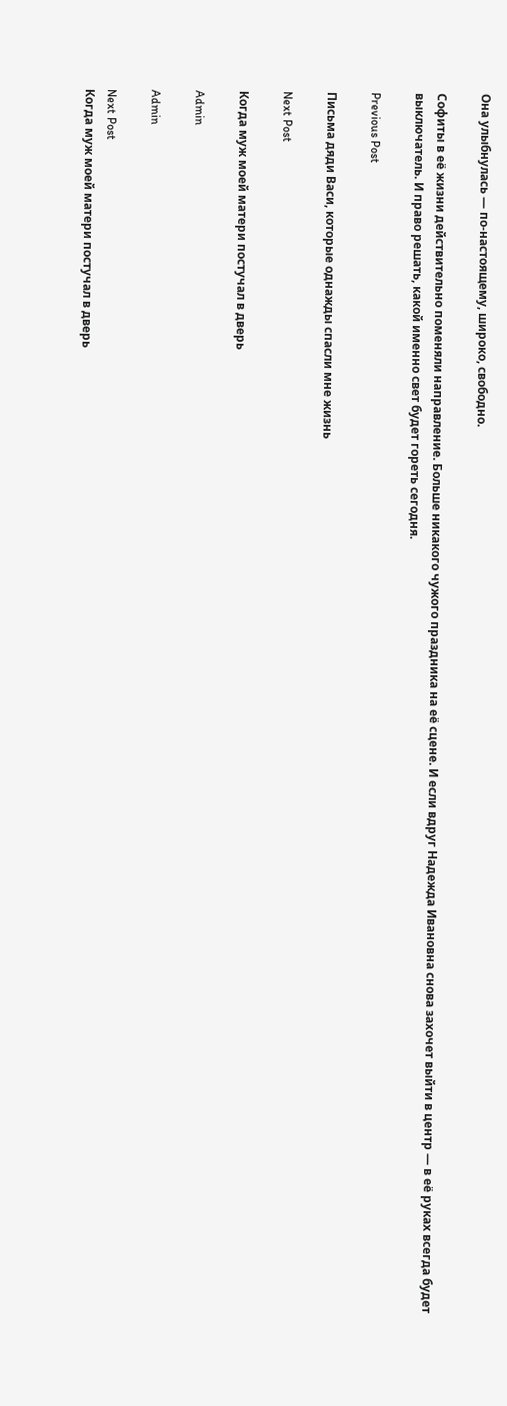Она улыбнулась — по-настоящему, широко, свободно.

Софиты в её жизни действительно поменяли направление. Больше никакого чужого праздника на её сцене. И если вдруг Надежда Ивановна снова захочет выйти в центр — в её руках всегда будет выключатель. И право решать, какой именно свет будет гореть сегодня.

Previous Post

Письма дяди Васи, которые однажды спасли мне жизнь

Next Post

Когда муж моей матери постучал в дверь

Admin

Admin

Next Post
Когда муж моей матери постучал в дверь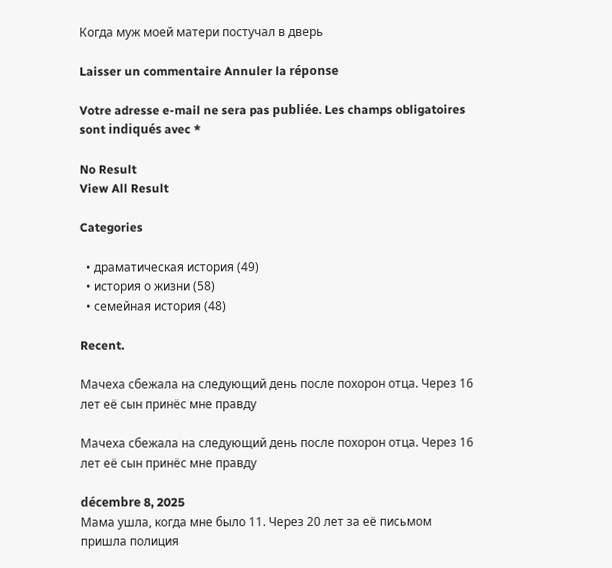Когда муж моей матери постучал в дверь

Laisser un commentaire Annuler la réponse

Votre adresse e-mail ne sera pas publiée. Les champs obligatoires sont indiqués avec *

No Result
View All Result

Categories

  • драматическая история (49)
  • история о жизни (58)
  • семейная история (48)

Recent.

Мачеха сбежала на следующий день после похорон отца. Через 16 лет её сын принёс мне правду

Мачеха сбежала на следующий день после похорон отца. Через 16 лет её сын принёс мне правду

décembre 8, 2025
Мама ушла, когда мне было 11. Через 20 лет за её письмом пришла полиция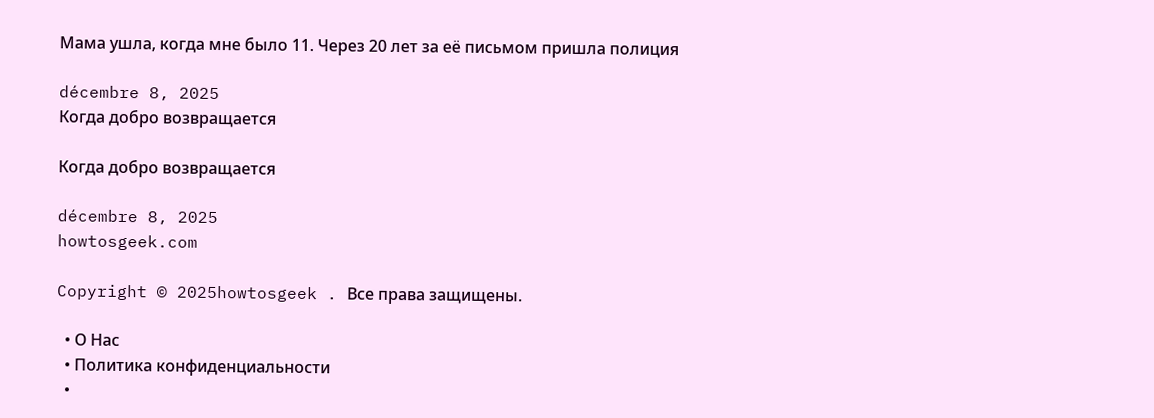Мама ушла, когда мне было 11. Через 20 лет за её письмом пришла полиция

décembre 8, 2025
Когда добро возвращается

Когда добро возвращается

décembre 8, 2025
howtosgeek.com

Copyright © 2025howtosgeek . Все права защищены.

  • О Нас
  • Политика конфиденциальности
  •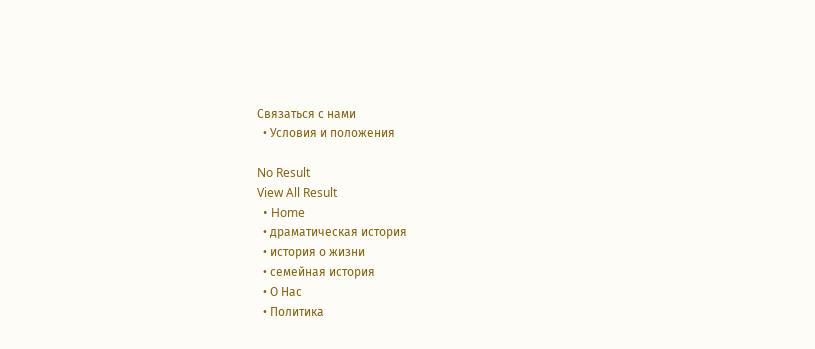Связаться с нами
  • Условия и положения

No Result
View All Result
  • Home
  • драматическая история
  • история о жизни
  • семейная история
  • О Нас
  • Политика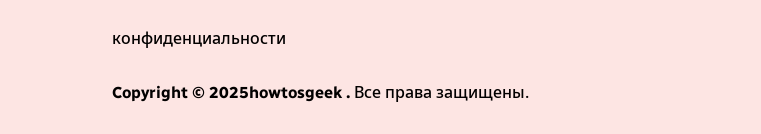конфиденциальности

Copyright © 2025howtosgeek . Все права защищены.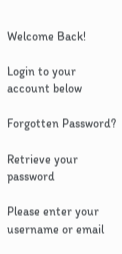Welcome Back!

Login to your account below

Forgotten Password?

Retrieve your password

Please enter your username or email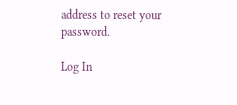address to reset your password.

Log In